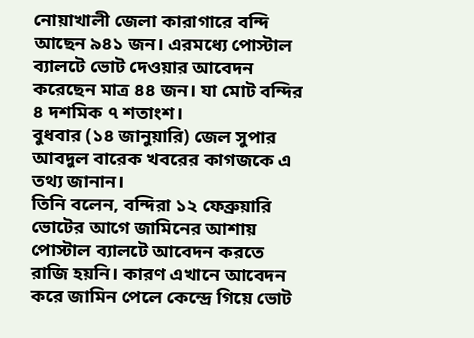নোয়াখালী জেলা কারাগারে বন্দি আছেন ৯৪১ জন। এরমধ্যে পোস্টাল ব্যালটে ভোট দেওয়ার আবেদন করেছেন মাত্র ৪৪ জন। যা মোট বন্দির ৪ দশমিক ৭ শতাংশ।
বুধবার (১৪ জানুয়ারি) জেল সুপার আবদুল বারেক খবরের কাগজকে এ তথ্য জানান।
তিনি বলেন, বন্দিরা ১২ ফেব্রুয়ারি ভোটের আগে জামিনের আশায় পোস্টাল ব্যালটে আবেদন করতে রাজি হয়নি। কারণ এখানে আবেদন করে জামিন পেলে কেন্দ্রে গিয়ে ভোট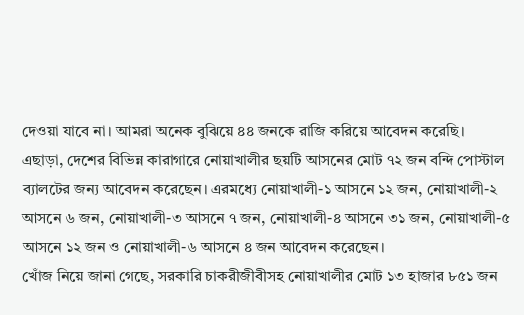দেওয়া যাবে না। আমরা অনেক বুঝিয়ে ৪৪ জনকে রাজি করিয়ে আবেদন করেছি।
এছাড়া, দেশের বিভিন্ন কারাগারে নোয়াখালীর ছয়টি আসনের মোট ৭২ জন বন্দি পোস্টাল ব্যালটের জন্য আবেদন করেছেন। এরমধ্যে নোয়াখালী-১ আসনে ১২ জন, নোয়াখালী-২ আসনে ৬ জন, নোয়াখালী-৩ আসনে ৭ জন, নোয়াখালী-৪ আসনে ৩১ জন, নোয়াখালী-৫ আসনে ১২ জন ও নোয়াখালী-৬ আসনে ৪ জন আবেদন করেছেন।
খোঁজ নিয়ে জানা গেছে, সরকারি চাকরীজীবীসহ নোয়াখালীর মোট ১৩ হাজার ৮৫১ জন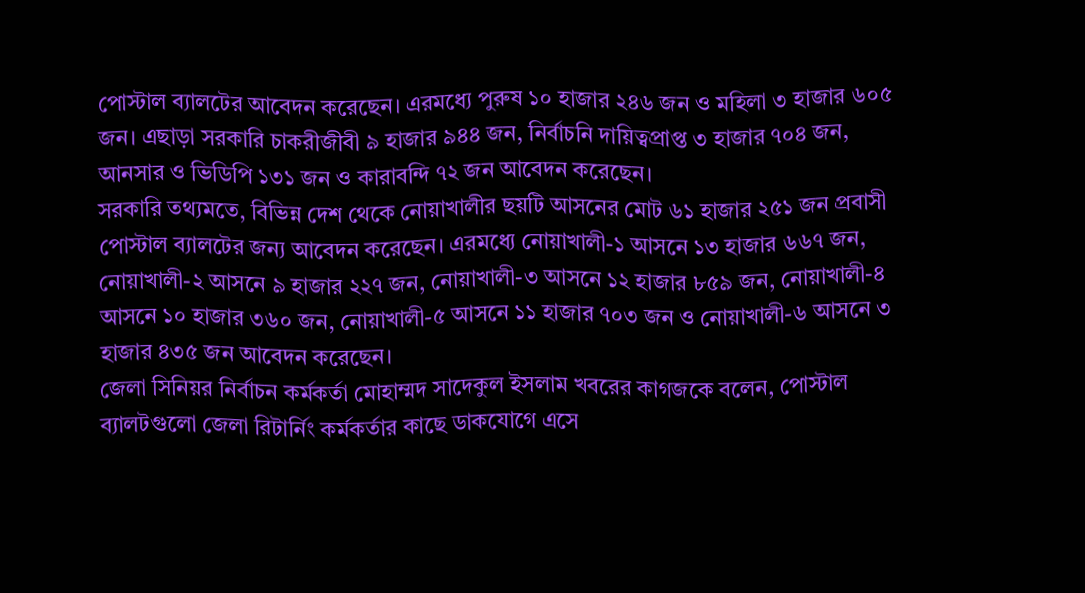পোস্টাল ব্যালটের আবেদন করেছেন। এরমধ্যে পুরুষ ১০ হাজার ২৪৬ জন ও মহিলা ৩ হাজার ৬০৫ জন। এছাড়া সরকারি চাকরীজীবী ৯ হাজার ৯৪৪ জন, নির্বাচনি দায়িত্বপ্রাপ্ত ৩ হাজার ৭০৪ জন, আনসার ও ভিডিপি ১৩১ জন ও কারাবন্দি ৭২ জন আবেদন করেছেন।
সরকারি তথ্যমতে, বিভিন্ন দেশ থেকে নোয়াখালীর ছয়টি আসনের মোট ৬১ হাজার ২৫১ জন প্রবাসী পোস্টাল ব্যালটের জন্য আবেদন করেছেন। এরমধ্যে নোয়াখালী-১ আসনে ১৩ হাজার ৬৬৭ জন, নোয়াখালী-২ আসনে ৯ হাজার ২২৭ জন, নোয়াখালী-৩ আসনে ১২ হাজার ৮৫৯ জন, নোয়াখালী-৪ আসনে ১০ হাজার ৩৬০ জন, নোয়াখালী-৫ আসনে ১১ হাজার ৭০৩ জন ও নোয়াখালী-৬ আসনে ৩ হাজার ৪৩৫ জন আবেদন করেছেন।
জেলা সিনিয়র নির্বাচন কর্মকর্তা মোহাম্মদ সাদেকুল ইসলাম খবরের কাগজকে বলেন, পোস্টাল ব্যালটগুলো জেলা রিটার্নিং কর্মকর্তার কাছে ডাকযোগে এসে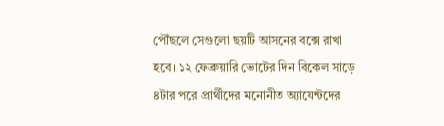পৌঁছলে সেগুলো ছয়টি আসনের বক্সে রাখা হবে। ১২ ফেব্রুয়ারি ভোটের দিন বিকেল সাড়ে ৪টার পরে প্রার্থীদের মনোনীত অ্যাযেন্টদের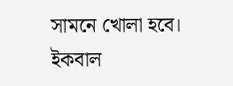সামনে খোলা হবে।
ইকবাল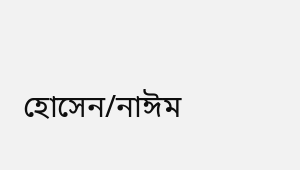হোসেন/নাঈম